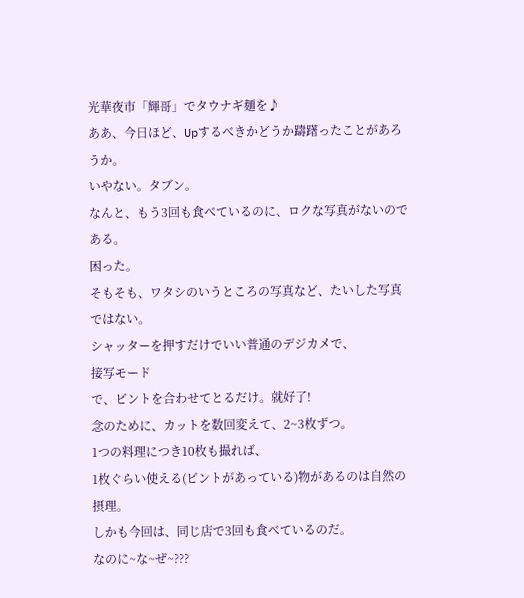光華夜市「輝哥」でタウナギ麺を♪
ああ、今日ほど、Upするべきかどうか躊躇ったことがあろうか。
いやない。タブン。
なんと、もう3回も食べているのに、ロクな写真がないのである。
困った。
そもそも、ワタシのいうところの写真など、たいした写真ではない。
シャッターを押すだけでいい普通のデジカメで、
接写モード
で、ピントを合わせてとるだけ。就好了!
念のために、カットを数回変えて、2~3枚ずつ。
1つの料理につき10枚も撮れば、
1枚ぐらい使える(ピントがあっている)物があるのは自然の摂理。
しかも今回は、同じ店で3回も食べているのだ。
なのに~な~ぜ~???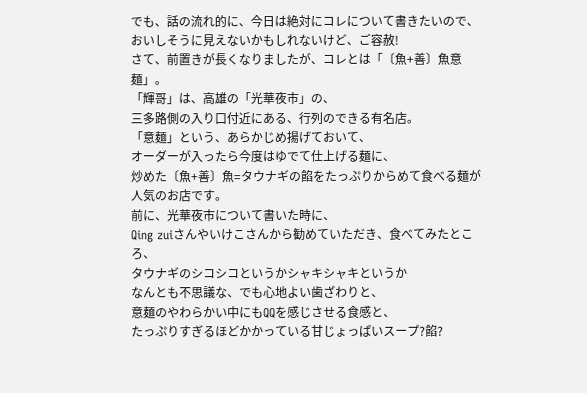でも、話の流れ的に、今日は絶対にコレについて書きたいので、
おいしそうに見えないかもしれないけど、ご容赦!
さて、前置きが長くなりましたが、コレとは「〔魚+善〕魚意麺」。
「輝哥」は、高雄の「光華夜市」の、
三多路側の入り口付近にある、行列のできる有名店。
「意麺」という、あらかじめ揚げておいて、
オーダーが入ったら今度はゆでて仕上げる麺に、
炒めた〔魚+善〕魚=タウナギの餡をたっぷりからめて食べる麺が
人気のお店です。
前に、光華夜市について書いた時に、
Qing zuiさんやいけこさんから勧めていただき、食べてみたところ、
タウナギのシコシコというかシャキシャキというか
なんとも不思議な、でも心地よい歯ざわりと、
意麺のやわらかい中にもQQを感じさせる食感と、
たっぷりすぎるほどかかっている甘じょっぱいスープ?餡?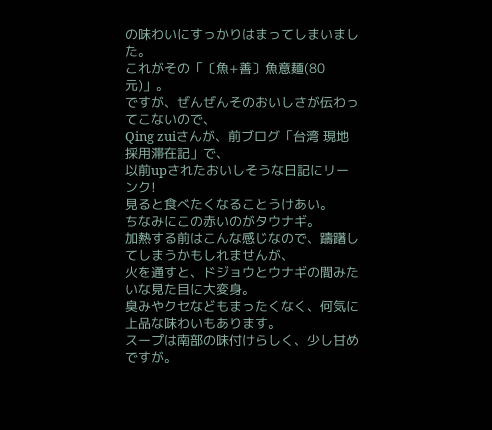の味わいにすっかりはまってしまいました。
これがその「〔魚+善〕魚意麺(80元)」。
ですが、ぜんぜんそのおいしさが伝わってこないので、
Qing zuiさんが、前ブログ「台湾 現地採用滞在記」で、
以前upされたおいしそうな日記にリーンク!
見ると食べたくなることうけあい。
ちなみにこの赤いのがタウナギ。
加熱する前はこんな感じなので、躊躇してしまうかもしれませんが、
火を通すと、ドジョウとウナギの間みたいな見た目に大変身。
臭みやクセなどもまったくなく、何気に上品な味わいもあります。
スープは南部の味付けらしく、少し甘めですが。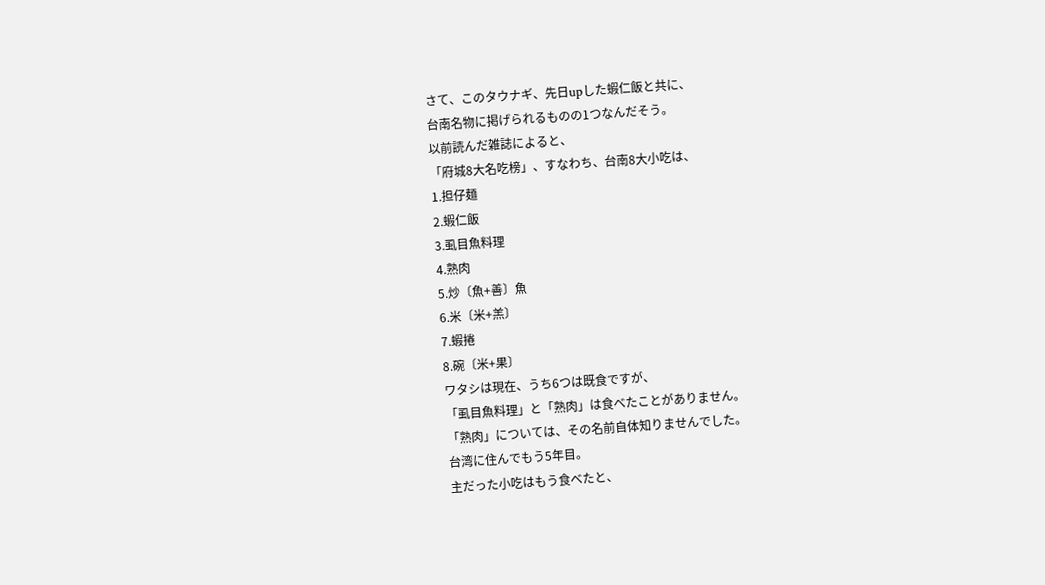さて、このタウナギ、先日upした蝦仁飯と共に、
台南名物に掲げられるものの1つなんだそう。
以前読んだ雑誌によると、
「府城8大名吃榜」、すなわち、台南8大小吃は、
1.担仔麺
2.蝦仁飯
3.虱目魚料理
4.熟肉
5.炒〔魚+善〕魚
6.米〔米+羔〕
7.蝦捲
8.碗〔米+果〕
ワタシは現在、うち6つは既食ですが、
「虱目魚料理」と「熟肉」は食べたことがありません。
「熟肉」については、その名前自体知りませんでした。
台湾に住んでもう5年目。
主だった小吃はもう食べたと、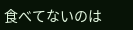食べてないのは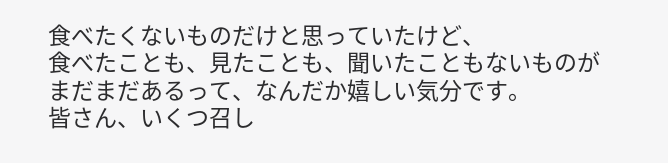食べたくないものだけと思っていたけど、
食べたことも、見たことも、聞いたこともないものが
まだまだあるって、なんだか嬉しい気分です。
皆さん、いくつ召し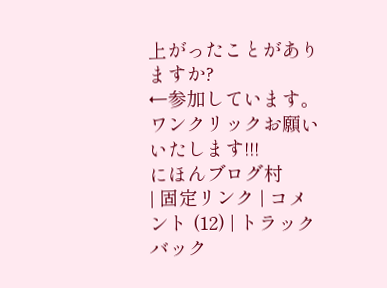上がったことがありますか?
←参加しています。ワンクリックお願いいたします!!!
にほんブログ村
| 固定リンク | コメント (12) | トラックバック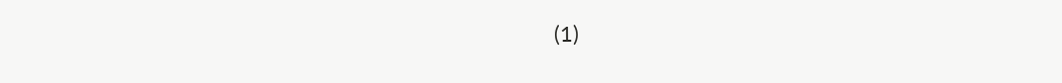(1)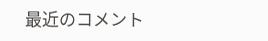最近のコメント